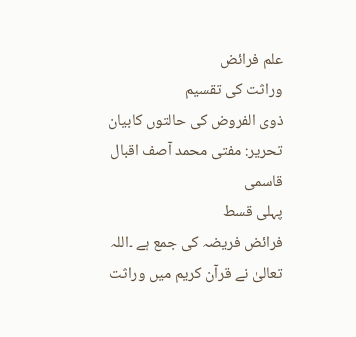علم فرائض
وراثت کی تقسیم
ذوی الفروض کی حالتوں کابیان
تحریر: مفتی محمد آصف اقبال قاسمی
پہلی قسط
فرائض فریضہ کی جمع ہے ۔اللہ تعالیٰ نے قرآن کریم میں وراثت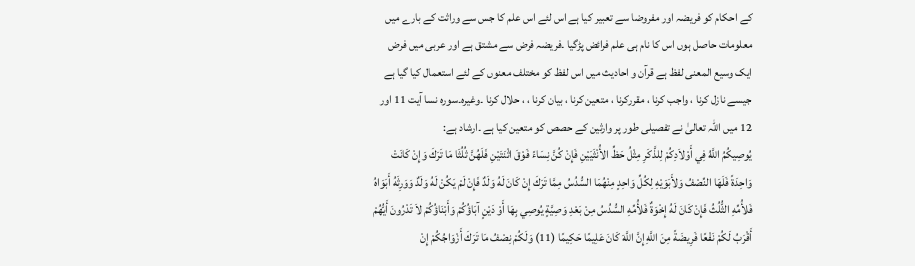کے احکام کو فریضہ اور مفروضا سے تعبیر کیا ہے اس لئے اس علم کا جس سے وراثت کے بارے میں معلومات حاصل ہوں اس کا نام ہی علم فرائض پڑگیا ۔فریضہ فرض سے مشتق ہے اور عربی میں فرض ایک وسیع المعنی لفظ ہے قرآن و احادیث میں اس لفظ کو مختلف معنوں کے لئے استعمال کیا گیا ہے جیسے نازل کرنا ، واجب کرنا ، مقررکرنا ، متعین کرنا ، بیان کرنا ، ، حلال کرنا ۔وغیرہ۔سورہ نسا آیت 11 اور 12 میں اللہ تعالیٰ نے تفصیلی طور پر وارثین کے حصص کو متعین کیا ہے ۔ارشاد ہے:
يُوصِيكُمُ اللَّهُ فِي أَوْلاَدِكُمْ لِلذَّكَرِ مِثْلُ حَظِّ الأُنْثَيَيْنِ فَإِنْ كُنَّ نِسَاءً فَوْقَ اثْنَتَيْنِ فَلَهُنَّ ثُلُثَا مَا تَرَكَ وَإِنْ كَانَتْ وَاحِدَةً فَلَهَا النِّصْفُ وَلأَبَوَيْهِ لِكُلِّ وَاحِدٍ مِنْهُمَا السُّدُسُ مِمَّا تَرَكَ إِنْ كَانَ لَهُ وَلَدٌ فَإِنْ لَمْ يَكُنْ لَهُ وَلَدٌ وَوَرِثَهُ أَبَوَاهُ فَلأُمِّهِ الثُّلُثُ فَإِنْ كَانَ لَهُ إِخْوَةٌ فَلأُمِّهِ السُّدُسُ مِنْ بَعْدِ وَصِيَّةٍ يُوصِي بِهَا أَوْ دَيْنٍ آبَاؤُكُمْ وَأَبْنَاؤُكُمْ لاَ تَدْرُونَ أَيُّهُمْ أَقْرَبُ لَكُمْ نَفْعًا فَرِيضَةً مِنَ اللَّهِ إِنَّ اللَّهَ كَانَ عَلِيمًا حَكِيمًا (11) وَلَكُمْ نِصْفُ مَا تَرَكَ أَزْوَاجُكُمْ إِنْ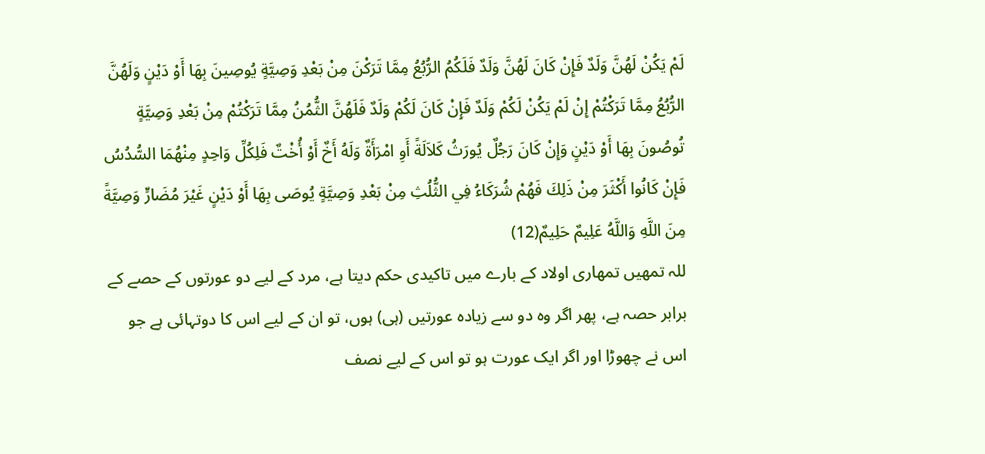لَمْ يَكُنْ لَهُنَّ وَلَدٌ فَإِنْ كَانَ لَهُنَّ وَلَدٌ فَلَكُمُ الرُّبُعُ مِمَّا تَرَكْنَ مِنْ بَعْدِ وَصِيَّةٍ يُوصِينَ بِهَا أَوْ دَيْنٍ وَلَهُنَّ الرُّبُعُ مِمَّا تَرَكْتُمْ إِنْ لَمْ يَكُنْ لَكُمْ وَلَدٌ فَإِنْ كَانَ لَكُمْ وَلَدٌ فَلَهُنَّ الثُّمُنُ مِمَّا تَرَكْتُمْ مِنْ بَعْدِ وَصِيَّةٍ تُوصُونَ بِهَا أَوْ دَيْنٍ وَإِنْ كَانَ رَجُلٌ يُورَثُ كَلاَلَةً أَوِ امْرَأَةٌ وَلَهُ أَخٌ أَوْ أُخْتٌ فَلِكُلِّ وَاحِدٍ مِنْهُمَا السُّدُسُ فَإِنْ كَانُوا أَكْثَرَ مِنْ ذَلِكَ فَهُمْ شُرَكَاءُ فِي الثُّلُثِ مِنْ بَعْدِ وَصِيَّةٍ يُوصَى بِهَا أَوْ دَيْنٍ غَيْرَ مُضَارٍّ وَصِيَّةً مِنَ اللَّهِ وَاللَّهُ عَلِيمٌ حَلِيمٌ(12)
للہ تمھیں تمھاری اولاد کے بارے میں تاکیدی حکم دیتا ہے، مرد کے لیے دو عورتوں کے حصے کے برابر حصہ ہے، پھر اگر وہ دو سے زیادہ عورتیں (ہی) ہوں، تو ان کے لیے اس کا دوتہائی ہے جو اس نے چھوڑا اور اگر ایک عورت ہو تو اس کے لیے نصف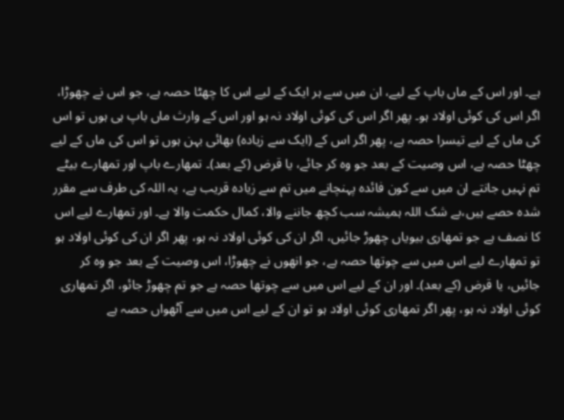ہے۔ اور اس کے ماں باپ کے لیے، ان میں سے ہر ایک کے لیے اس کا چھٹا حصہ ہے، جو اس نے چھوڑا، اگر اس کی کوئی اولاد ہو۔ پھر اگر اس کی کوئی اولاد نہ ہو اور اس کے وارث ماں باپ ہی ہوں تو اس کی ماں کے لیے تیسرا حصہ ہے، پھر اگر اس کے (ایک سے زیادہ) بھائی بہن ہوں تو اس کی ماں کے لیے چھٹا حصہ ہے، اس وصیت کے بعد جو وہ کر جائے، یا قرض (کے بعد)۔ تمھارے باپ اور تمھارے بیٹے تم نہیں جانتے ان میں سے کون فائدہ پہنچانے میں تم سے زیادہ قریب ہے، یہ اللہ کی طرف سے مقرر شدہ حصے ہیں،بے شک اللہ ہمیشہ سب کچھ جاننے والا، کمال حکمت والا ہے۔ اور تمھارے لیے اس کا نصف ہے جو تمھاری بیویاں چھوڑ جائیں، اگر ان کی کوئی اولاد نہ ہو، پھر اگر ان کی کوئی اولاد ہو تو تمھارے لیے اس میں سے چوتھا حصہ ہے، جو انھوں نے چھوڑا، اس وصیت کے بعد جو وہ کر جائیں، یا قرض (کے بعد)۔ اور ان کے لیے اس میں سے چوتھا حصہ ہے جو تم چھوڑ جائو، اگر تمھاری کوئی اولاد نہ ہو، پھر اگر تمھاری کوئی اولاد ہو تو ان کے لیے اس میں سے آٹھواں حصہ ہے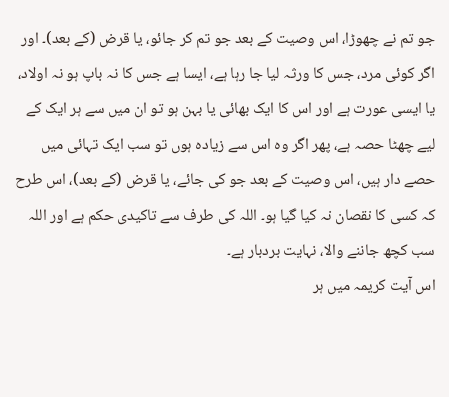جو تم نے چھوڑا، اس وصیت کے بعد جو تم کر جائو، یا قرض (کے بعد)۔ اور اگر کوئی مرد، جس کا ورثہ لیا جا رہا ہے، ایسا ہے جس کا نہ باپ ہو نہ اولاد، یا ایسی عورت ہے اور اس کا ایک بھائی یا بہن ہو تو ان میں سے ہر ایک کے لیے چھٹا حصہ ہے، پھر اگر وہ اس سے زیادہ ہوں تو سب ایک تہائی میں حصے دار ہیں، اس وصیت کے بعد جو کی جائے، یا قرض (کے بعد)، اس طرح کہ کسی کا نقصان نہ کیا گیا ہو۔ اللہ کی طرف سے تاکیدی حکم ہے اور اللہ سب کچھ جاننے والا، نہایت بردبار ہے۔
اس آیت کریمہ میں ہر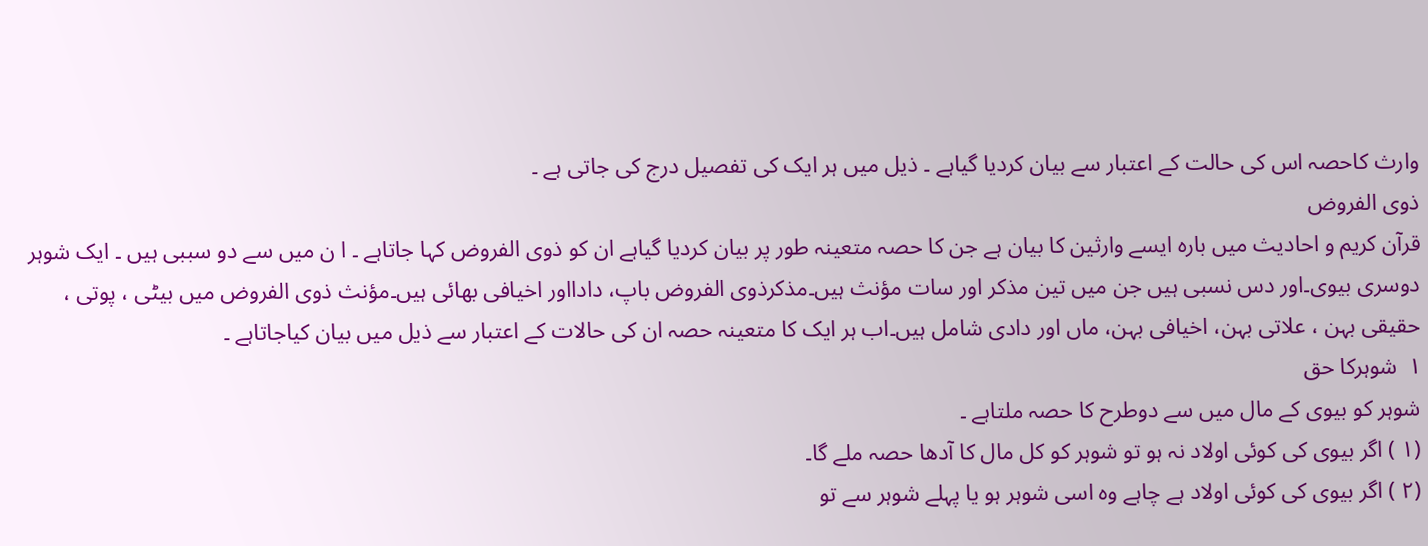وارث کاحصہ اس کی حالت کے اعتبار سے بیان کردیا گیاہے ۔ ذیل میں ہر ایک کی تفصیل درج کی جاتی ہے ۔
ذوی الفروض
قرآن کریم و احادیث میں بارہ ایسے وارثین کا بیان ہے جن کا حصہ متعینہ طور پر بیان کردیا گیاہے ان کو ذوی الفروض کہا جاتاہے ۔ ا ن میں سے دو سببی ہیں ۔ ایک شوہر دوسری بیوی۔اور دس نسبی ہیں جن میں تین مذکر اور سات مؤنث ہیں۔مذکرذوی الفروض باپ، دادااور اخیافی بھائی ہیں۔مؤنث ذوی الفروض میں بیٹی ، پوتی ، حقیقی بہن ، علاتی بہن، اخیافی بہن، ماں اور دادی شامل ہیں۔اب ہر ایک کا متعینہ حصہ ان کی حالات کے اعتبار سے ذیل میں بیان کیاجاتاہے ۔
١  شوہرکا حق
شوہر کو بیوی کے مال میں سے دوطرح کا حصہ ملتاہے ۔
(١ ) اگر بیوی کی کوئی اولاد نہ ہو تو شوہر کو کل مال کا آدھا حصہ ملے گا۔
(٢ ) اگر بیوی کی کوئی اولاد ہے چاہے وہ اسی شوہر ہو یا پہلے شوہر سے تو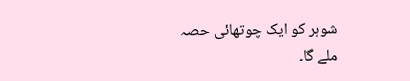شوہر کو ایک چوتھائی حصہ ملے گا۔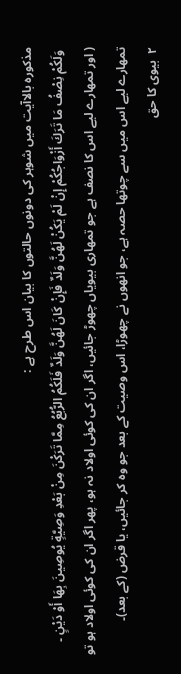مذکورہ بالاآیت میں شوہر کی دونوں حالتوں کا بیان اس طرح ہے :
 وَلَكُمْ نِصْفُ مَا تَرَكَ أَزْوَاجُكُمْ إِنْ لَمْ يَكُنْ لَهُنَّ وَلَدٌ فَإِنْ كَانَ لَهُنَّ وَلَدٌ فَلَكُمُ الرُّبُعُ مِمَّا تَرَكْنَ مِنْ بَعْدِ وَصِيَّةٍ يُوصِينَ بِهَا أَوْ دَيْنٍ ۔
( اور تمھارے لیے اس کا نصف ہے جو تمھاری بیویاں چھوڑ جائیں، اگر ان کی کوئی اولاد نہ ہو، پھر اگر ان کی کوئی اولاد ہو تو تمھارے لیے اس میں سے چوتھا حصہ ہے، جو انھوں نے چھوڑا، اس وصیت کے بعد جو وہ کر جائیں، یا قرض (کے بعد)۔
٢  بیوی کا حق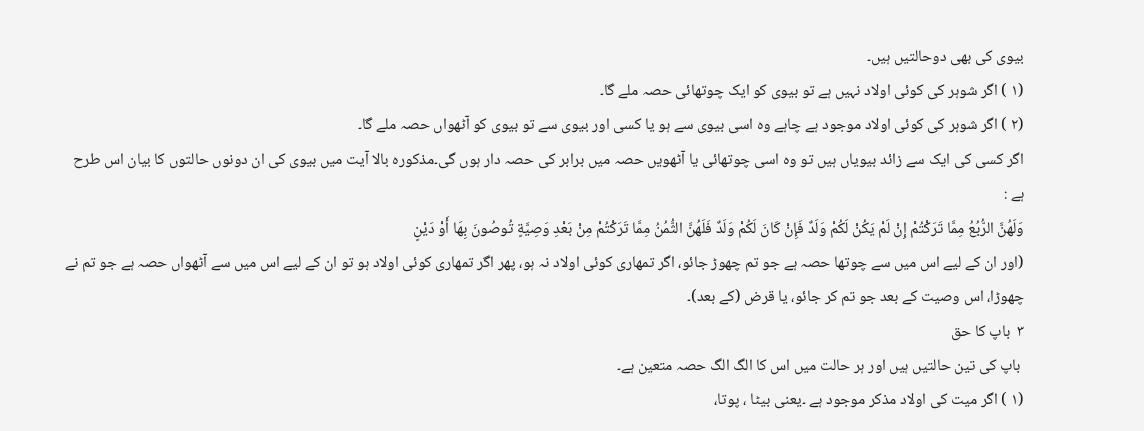بیوی کی بھی دوحالتیں ہیں۔
(١ ) اگر شوہر کی کوئی اولاد نہیں ہے تو بیوی کو ایک چوتھائی حصہ ملے گا۔
(٢ ) اگر شوہر کی کوئی اولاد موجود ہے چاہے وہ اسی بیوی سے ہو یا کسی اور بیوی سے تو بیوی کو آٹھواں حصہ ملے گا۔
اگر کسی کی ایک سے زائد بیویاں ہیں تو وہ اسی چوتھائی یا آٹھویں حصہ میں برابر کی حصہ دار ہوں گی۔مذکورہ بالا آیت میں بیوی کی ان دونوں حالتوں کا بیان اس طرح ہے :
وَلَهُنَّ الرُّبُعُ مِمَّا تَرَكْتُمْ إِنْ لَمْ يَكُنْ لَكُمْ وَلَدٌ فَإِنْ كَانَ لَكُمْ وَلَدٌ فَلَهُنَّ الثُّمُنُ مِمَّا تَرَكْتُمْ مِنْ بَعْدِ وَصِيَّةٍ تُوصُونَ بِهَا أَوْ دَيْنٍ
(اور ان کے لیے اس میں سے چوتھا حصہ ہے جو تم چھوڑ جائو، اگر تمھاری کوئی اولاد نہ ہو، پھر اگر تمھاری کوئی اولاد ہو تو ان کے لیے اس میں سے آٹھواں حصہ ہے جو تم نے چھوڑا، اس وصیت کے بعد جو تم کر جائو، یا قرض (کے بعد)۔
٣  باپ کا حق
 باپ کی تین حالتیں ہیں اور ہر حالت میں اس کا الگ الگ حصہ متعین ہے۔
(١ ) اگر میت کی اولاد مذکر موجود ہے ۔یعنی بیٹا ، پوتا،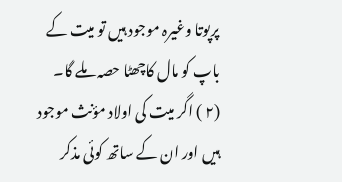پرپوتا وغیرہ موجود ہیں تو میت کے باپ کو مال کاچھٹا حصہ ملے گا۔
(٢ ) اگر میت کی اولاد مؤنث موجود ہیں اور ان کے ساتھ کوئی مذکر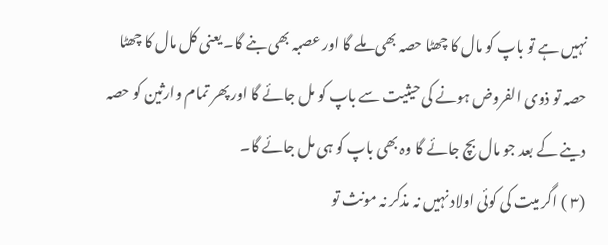نہیں ہے تو باپ کو مال کا چھٹا حصہ بھی ملے گا اور عصبہ بھی بنے گا۔ یعنی کل مال کا چھٹا حصہ تو ذوی الفروض ہونے کی حیثیت سے باپ کو مل جائے گا اور پھر تمام وارثین کو حصہ دینے کے بعد جو مال بچ جائے گا وہ بھی باپ کو ہی مل جائے گا۔
(٣ ) اگر میت کی کوئی اولاد نہیں نہ مذکر نہ مونث تو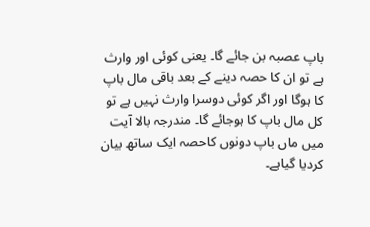باپ عصبہ بن جائے گا۔ یعنی کوئی اور وارث ہے تو ان کا حصہ دینے کے بعد باقی مال باپ کا ہوگا اور اگر کوئی دوسرا وارث نہیں ہے تو کل مال باپ کا ہوجائے گا۔ مندرجہ بالا آیت میں ماں باپ دونوں کاحصہ ایک ساتھ بیان کردیا گیاہے۔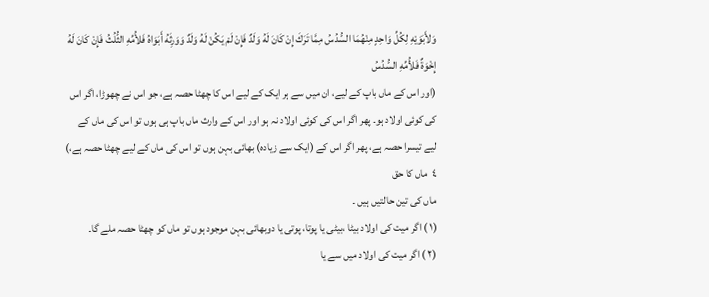وَلأَبَوَيْهِ لِكُلِّ وَاحِدٍ مِنْهُمَا السُّدُسُ مِمَّا تَرَكَ إِنْ كَانَ لَهُ وَلَدٌ فَإِنْ لَمْ يَكُنْ لَهُ وَلَدٌ وَوَرِثَهُ أَبَوَاهُ فَلأُمِّهِ الثُّلُثُ فَإِنْ كَانَ لَهُ إِخْوَةٌ فَلأُمِّهِ السُّدُسُ
(اور اس کے ماں باپ کے لیے، ان میں سے ہر ایک کے لیے اس کا چھٹا حصہ ہے، جو اس نے چھوڑا، اگر اس کی کوئی اولاد ہو۔ پھر اگر اس کی کوئی اولاد نہ ہو اور اس کے وارث ماں باپ ہی ہوں تو اس کی ماں کے لیے تیسرا حصہ ہے، پھر اگر اس کے (ایک سے زیادہ) بھائی بہن ہوں تو اس کی ماں کے لیے چھٹا حصہ ہے،)
٤  ماں کا حق
ماں کی تین حالتیں ہیں ۔
(١ ) اگر میت کی اولاد بیٹا ،بیٹی یا پوتا، پوتی یا دوبھائی بہن موجود ہوں تو ماں کو چھٹا حصہ ملے گا۔
(٢ ) اگر میت کی اولاد میں سے یا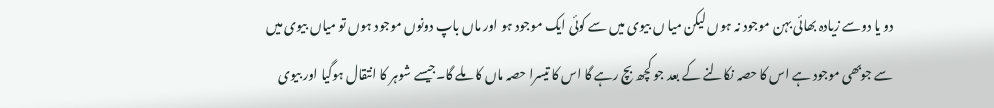دو یا دوسے زیادہ بھائی بہن موجود نہ ہوں لیکن میا ں بیوی میں سے کوئی ایک موجود ہو اور ماں باپ دونوں موجود ہوں تو میاں بیوی میں سے جوبھی موجود ہے اس کا حصہ نکالنے کے بعد جو کچھ بچ رہے گا اس کا تیسرا حصہ ماں کا ملے گا۔جیسے شوہر کا انتقال ہوگیا اور بیوی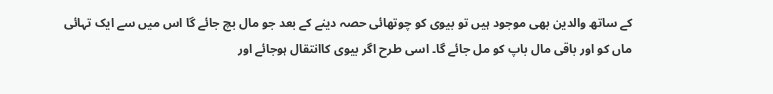کے ساتھ والدین بھی موجود ہیں تو بیوی کو چوتھائی حصہ دینے کے بعد جو مال بچ جائے گا اس میں سے ایک تہائی ماں کو اور باقی مال باپ کو مل جائے گا۔ اسی طرح اگر بیوی کاانتقال ہوجائے اور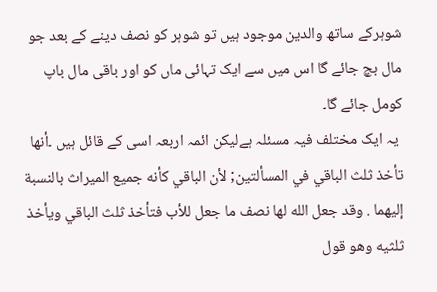شوہرکے ساتھ والدین موجود ہیں تو شوہر کو نصف دینے کے بعد جو مال بچ جائے گا اس میں سے ایک تہائی ماں کو اور باقی مال باپ کومل جائے گا۔
 یہ ایک مختلف فیہ مسئلہ ہےلیکن ائمہ اربعہ اسی کے قائل ہیں ۔أنها تأخذ ثلث الباقي في المسألتين; لأن الباقي كأنه جميع الميراث بالنسبة إليهما . وقد جعل الله لها نصف ما جعل للأب فتأخذ ثلث الباقي ويأخذ ثلثيه وهو قول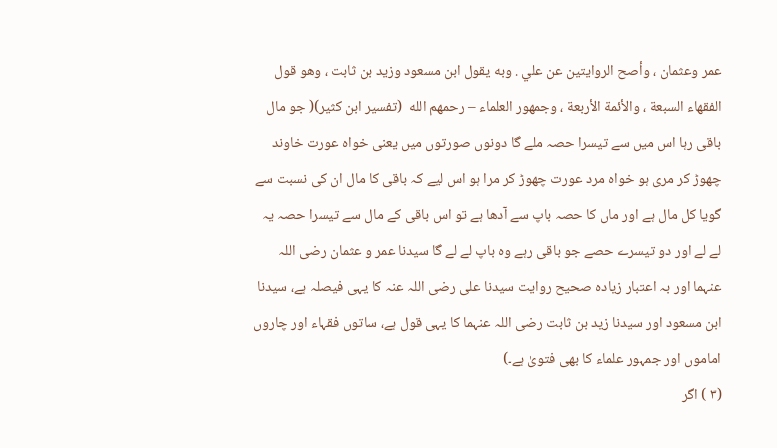عمر وعثمان ، وأصح الروايتين عن علي . وبه يقول ابن مسعود وزيد بن ثابت ، وهو قول الفقهاء السبعة ، والأئمة الأربعة ، وجمهور العلماء – رحمهم الله  (تفسیر ابن کثیر)( جو مال باقی رہا اس میں سے تیسرا حصہ ملے گا دونوں صورتوں میں یعنی خواہ عورت خاوند چھوڑ کر مری ہو خواہ مرد عورت چھوڑ کر مرا ہو اس لیے کہ باقی کا مال ان کی نسبت سے گویا کل مال ہے اور ماں کا حصہ باپ سے آدھا ہے تو اس باقی کے مال سے تیسرا حصہ یہ لے لے اور دو تیسرے حصے جو باقی رہے وہ باپ لے لے گا سیدنا عمر و عثمان رضی اللہ عنہما اور بہ اعتبار زیادہ صحیح روایت سیدنا علی رضی اللہ عنہ کا یہی فیصلہ ہے، سیدنا ابن مسعود اور سیدنا زید بن ثابت رضی اللہ عنہما کا یہی قول ہے، ساتوں فقہاء اور چاروں اماموں اور جمہور علماء کا بھی فتویٰ ہے۔)
(٣ ) اگر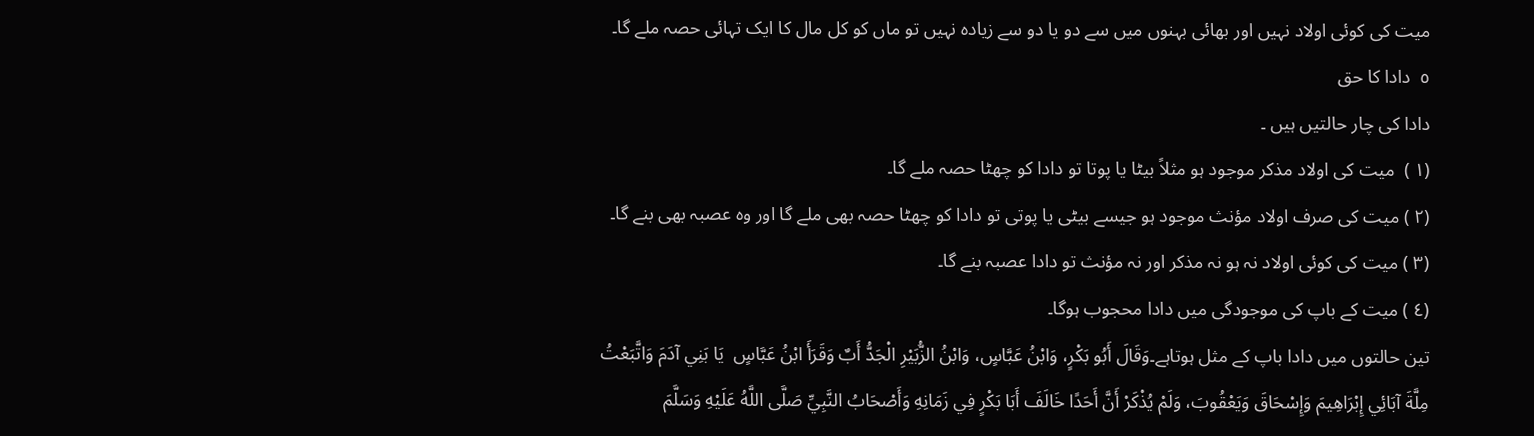میت کی کوئی اولاد نہیں اور بھائی بہنوں میں سے دو یا دو سے زیادہ نہیں تو ماں کو کل مال کا ایک تہائی حصہ ملے گا۔
٥  دادا کا حق
دادا کی چار حالتیں ہیں ۔
(١ )  میت کی اولاد مذکر موجود ہو مثلاً بیٹا یا پوتا تو دادا کو چھٹا حصہ ملے گا۔
(٢ ) میت کی صرف اولاد مؤنث موجود ہو جیسے بیٹی یا پوتی تو دادا کو چھٹا حصہ بھی ملے گا اور وہ عصبہ بھی بنے گا۔
(٣ ) میت کی کوئی اولاد نہ ہو نہ مذکر اور نہ مؤنث تو دادا عصبہ بنے گا۔
(٤ ) میت کے باپ کی موجودگی میں دادا محجوب ہوگا۔
تین حالتوں میں دادا باپ کے مثل ہوتاہے۔وَقَالَ أَبُو بَكْرٍ، وَابْنُ عَبَّاسٍ، وَابْنُ الزُّبَيْرِ الْجَدُّ أَبٌ وَقَرَأَ ابْنُ عَبَّاسٍ  يَا بَنِي آدَمَ وَاتَّبَعْتُ مِلَّةَ آبَائِي إِبْرَاهِيمَ وَإِسْحَاقَ وَيَعْقُوبَ، وَلَمْ يُذْكَرْ أَنَّ أَحَدًا خَالَفَ أَبَا بَكْرٍ فِي زَمَانِهِ وَأَصْحَابُ النَّبِيِّ صَلَّى اللَّهُ عَلَيْهِ وَسَلَّمَ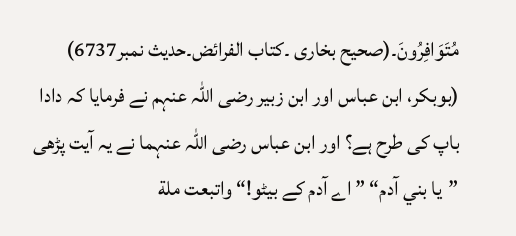مُتَوَافِرُونَ۔(صحیح بخاری ۔کتاب الفرائض۔حدیث نمبر6737)
(بوبکر، ابن عباس اور ابن زبیر رضی اللہ عنہم نے فرمایا کہ دادا باپ کی طرح ہے؟ اور ابن عباس رضی اللہ عنہما نے یہ آیت پڑھی ”يا بني آدم“ ”اے آدم کے بیٹو!“ واتبعت ملة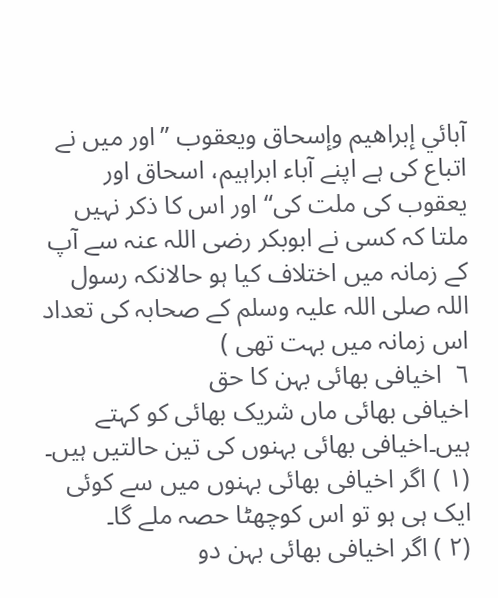آبائي إبراهيم وإسحاق ويعقوب ”اور میں نے اتباع کی ہے اپنے آباء ابراہیم، اسحاق اور یعقوب کی ملت کی“ اور اس کا ذکر نہیں ملتا کہ کسی نے ابوبکر رضی اللہ عنہ سے آپ کے زمانہ میں اختلاف کیا ہو حالانکہ رسول اللہ صلی اللہ علیہ وسلم کے صحابہ کی تعداد اس زمانہ میں بہت تھی )
٦  اخیافی بھائی بہن کا حق
اخیافی بھائی ماں شریک بھائی کو کہتے ہیں۔اخیافی بھائی بہنوں کی تین حالتیں ہیں۔
(١ ) اگر اخیافی بھائی بہنوں میں سے کوئی ایک ہی ہو تو اس کوچھٹا حصہ ملے گا۔
(٢ ) اگر اخیافی بھائی بہن دو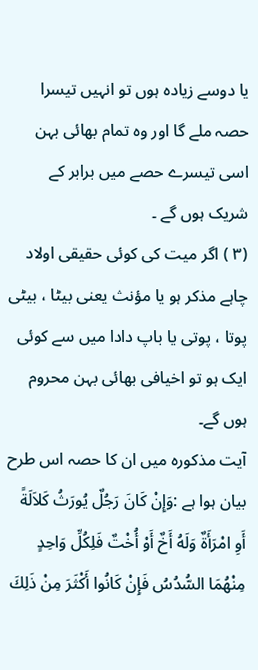یا دوسے زیادہ ہوں تو انہیں تیسرا حصہ ملے گا اور وہ تمام بھائی بہن اسی تیسرے حصے میں برابر کے شریک ہوں گے ۔
(٣ ) اگر میت کی کوئی حقیقی اولاد چاہے مذکر ہو یا مؤنث یعنی بیٹا ، بیٹی پوتا ، پوتی یا باپ دادا میں سے کوئی ایک ہو تو اخیافی بھائی بہن محروم ہوں گے۔
آیت مذکورہ میں ان کا حصہ اس طرح بیان ہوا ہے :وَإِنْ كَانَ رَجُلٌ يُورَثُ كَلاَلَةً أَوِ امْرَأَةٌ وَلَهُ أَخٌ أَوْ أُخْتٌ فَلِكُلِّ وَاحِدٍ مِنْهُمَا السُّدُسُ فَإِنْ كَانُوا أَكْثَرَ مِنْ ذَلِكَ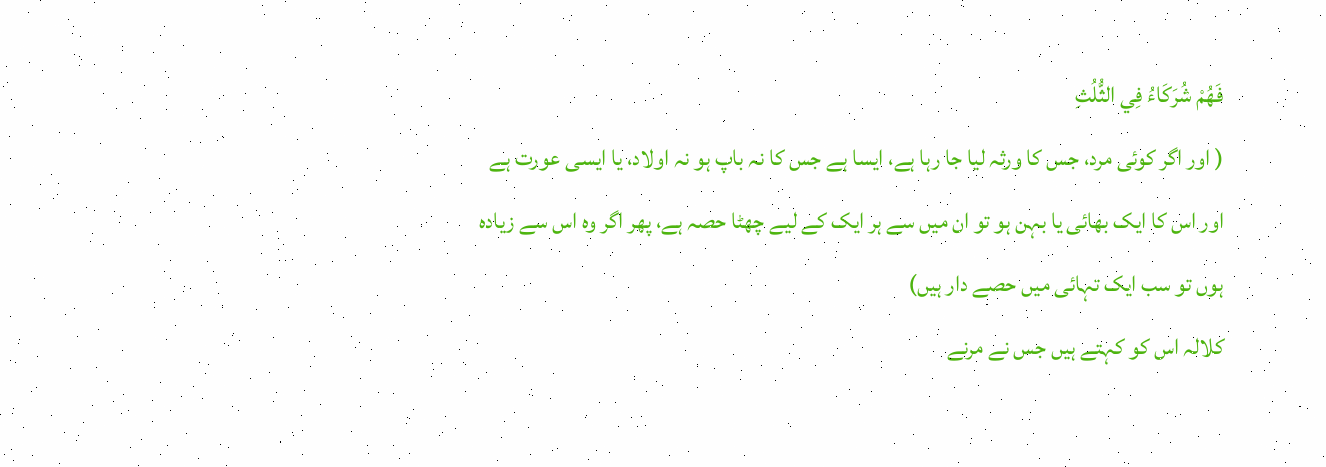فَهُمْ شُرَكَاءُ فِي الثُّلُثِ
( اور اگر کوئی مرد، جس کا ورثہ لیا جا رہا ہے، ایسا ہے جس کا نہ باپ ہو نہ اولاد، یا ایسی عورت ہے اور اس کا ایک بھائی یا بہن ہو تو ان میں سے ہر ایک کے لیے چھٹا حصہ ہے، پھر اگر وہ اس سے زیادہ ہوں تو سب ایک تہائی میں حصے دار ہیں)
کلالہ اس کو کہتے ہیں جس نے مرنے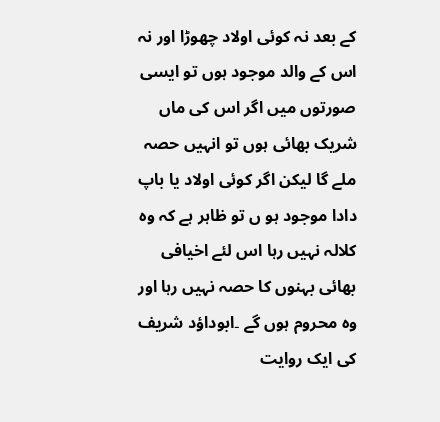کے بعد نہ کوئی اولاد چھوڑا اور نہ اس کے والد موجود ہوں تو ایسی صورتوں میں اگر اس کی ماں شریک بھائی ہوں تو انہیں حصہ ملے گا لیکن اگر کوئی اولاد یا باپ دادا موجود ہو ں تو ظاہر ہے کہ وہ کلالہ نہیں رہا اس لئے اخیافی بھائی بہنوں کا حصہ نہیں رہا اور وہ محروم ہوں گے ۔ابوداؤد شریف کی ایک روایت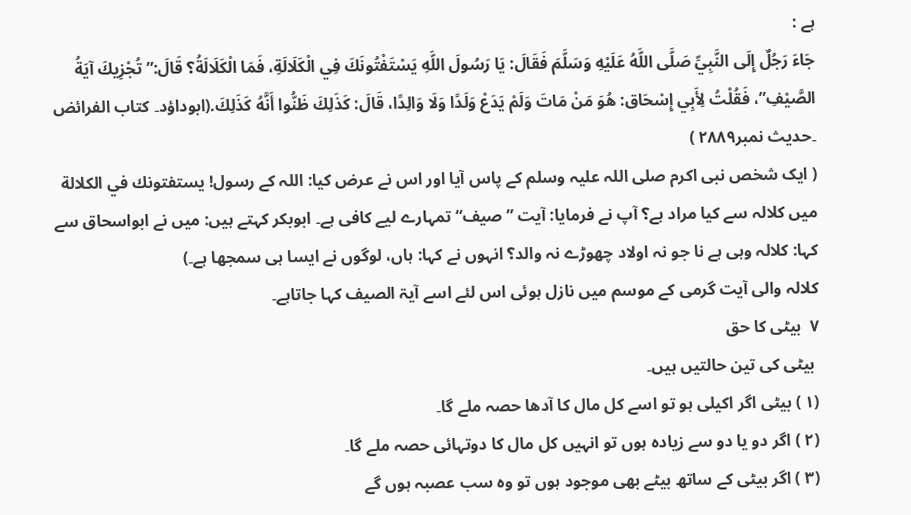ہے :
جَاءَ رَجُلٌ إِلَى النَّبِيِّ صَلَّى اللَّهُ عَلَيْهِ وَسَلَّمَ فَقَالَ: يَا رَسُولَ اللَّهِ يَسْتَفْتُونَكَ فِي الْكَلَالَةِ، فَمَا الْكَلَالَةُ؟ قَالَ:” تُجْزِيكَ آيَةُ الصَّيْفِ”، فَقُلْتُ لِأَبِي إِسْحَاق: هُوَ مَنْ مَاتَ وَلَمْ يَدَعْ وَلَدًا وَلَا وَالِدًا، قَالَ: كَذَلِكَ ظَنُّوا أَنَّهُ كَذَلِكَ.(ابوداؤد۔ کتاب الفرائض ۔حدیث نمبر٢٨٨٩ )
( ایک شخص نبی اکرم صلی اللہ علیہ وسلم کے پاس آیا اور اس نے عرض کیا: اللہ کے رسول! يستفتونك في الكلالة میں کلالہ سے کیا مراد ہے؟ آپ نے فرمایا: آیت ”صيف“ تمہارے لیے کافی ہے۔ ابوبکر کہتے ہیں: میں نے ابواسحاق سے کہا: کلالہ وہی ہے نا جو نہ اولاد چھوڑے نہ والد؟ انہوں نے کہا: ہاں، لوگوں نے ایسا ہی سمجھا ہے۔)
کلالہ والی آیت گرمی کے موسم میں نازل ہوئی اس لئے اسے آیۃ الصیف کہا جاتاہے۔
٧  بیٹی کا حق
 بیٹی کی تین حالتیں ہیں۔
(١ ) بیٹی اگر اکیلی ہو تو اسے کل مال کا آدھا حصہ ملے گا۔
(٢ ) اگر دو یا دو سے زیادہ ہوں تو انہیں کل مال کا دوتہائی حصہ ملے گا۔
(٣ ) اگر بیٹی کے ساتھ بیٹے بھی موجود ہوں تو وہ سب عصبہ ہوں گے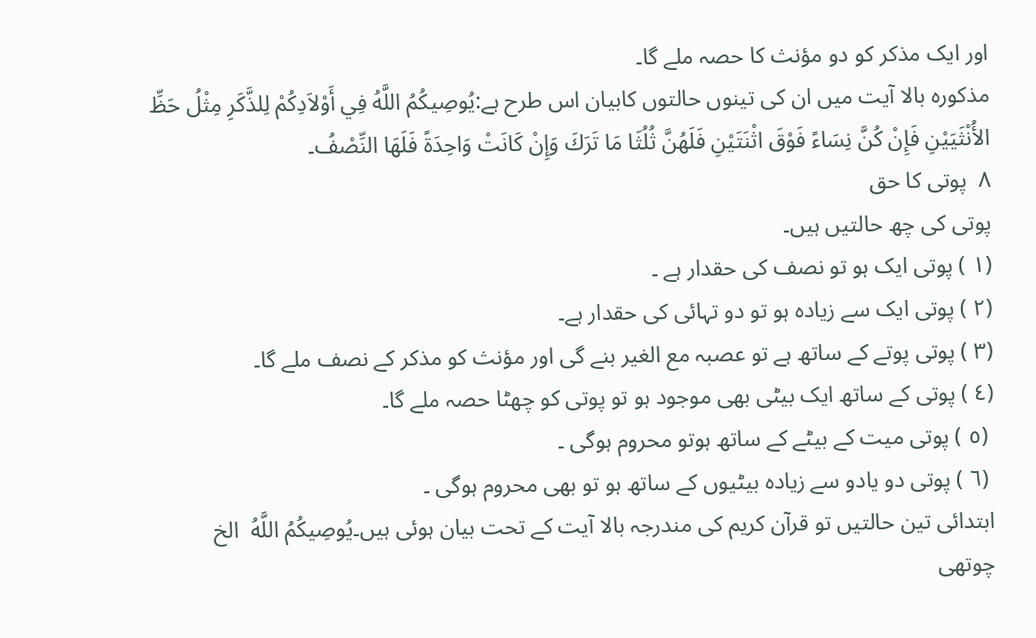اور ایک مذکر کو دو مؤنث کا حصہ ملے گا۔
مذکورہ بالا آیت میں ان کی تینوں حالتوں کابیان اس طرح ہے:يُوصِيكُمُ اللَّهُ فِي أَوْلاَدِكُمْ لِلذَّكَرِ مِثْلُ حَظِّ الأُنْثَيَيْنِ فَإِنْ كُنَّ نِسَاءً فَوْقَ اثْنَتَيْنِ فَلَهُنَّ ثُلُثَا مَا تَرَكَ وَإِنْ كَانَتْ وَاحِدَةً فَلَهَا النِّصْفُ۔
٨  پوتی کا حق
پوتی کی چھ حالتیں ہیں۔
(١ ) پوتی ایک ہو تو نصف کی حقدار ہے ۔
(٢ ) پوتی ایک سے زیادہ ہو تو دو تہائی کی حقدار ہے۔
(٣ ) پوتی پوتے کے ساتھ ہے تو عصبہ مع الغیر بنے گی اور مؤنث کو مذکر کے نصف ملے گا۔
(٤ ) پوتی کے ساتھ ایک بیٹی بھی موجود ہو تو پوتی کو چھٹا حصہ ملے گا۔
 (٥ ) پوتی میت کے بیٹے کے ساتھ ہوتو محروم ہوگی ۔
 (٦ ) پوتی دو یادو سے زیادہ بیٹیوں کے ساتھ ہو تو بھی محروم ہوگی ۔
ابتدائی تین حالتیں تو قرآن کریم کی مندرجہ بالا آیت کے تحت بیان ہوئی ہیں۔يُوصِيكُمُ اللَّهُ  الخ
چوتھی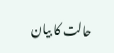حالت کا بیان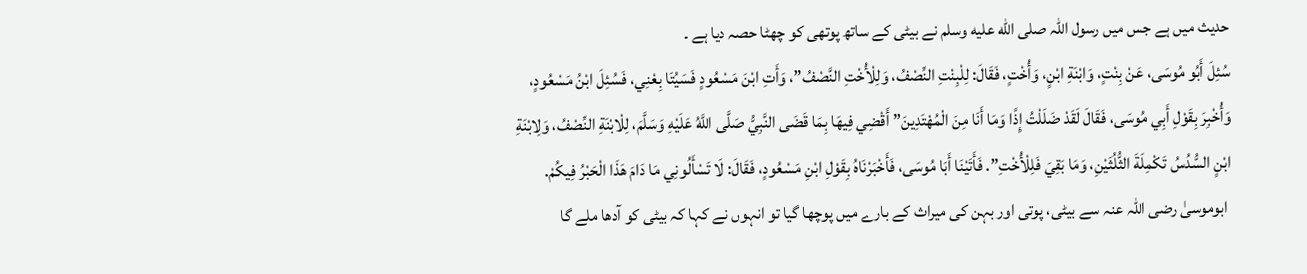حدیث میں ہے جس میں رسول اللہ صلى الله عليه وسلم نے بیٹی کے ساتھ پوتھی کو چھٹا حصہ دیا ہے ۔
سُئِلَ أَبُو مُوسَى، عَنْ بِنْتٍ، وَابْنَةِ ابْنٍ، وَأُخْتٍ، فَقَالَ: لِلْبِنْتِ النِّصْفُ، وَلِلْأُخْتِ النَّصْفُ”، وَأَتِ ابْنَ مَسْعُودٍ فَسَيُتَا بِعْنِي، فَسُئِلَ ابْنُ مَسْعُودٍ، وَأُخْبِرَ بِقَوْلِ أَبِي مُوسَى، فَقَالَ لَقَدْ ضَلَلْتُ إِذًا وَمَا أَنَا مِنَ الْمُهْتَدِينَ” أَقْضِي فِيهَا بِمَا قَضَى النَّبِيُّ صَلَّى اللَّهُ عَلَيْهِ وَسَلَّمَ، لِلْابْنَةِ النِّصْفُ، وَلِابْنَةِ ابْنٍ السُّدُسُ تَكْمِلَةَ الثُّلُثَيْنِ، وَمَا بَقِيَ فَلِلْأُخْتِ”. فَأَتَيْنَا أَبَا مُوسَى، فَأَخْبَرْنَاهُ بِقَوْلِ ابْنِ مَسْعُودٍ، فَقَالَ: لَا تَسْأَلُونِي مَا دَامَ هَذَا الْحَبْرُ فِيكُمْ.
 ابوموسیٰ رضی اللہ عنہ سے بیٹی، پوتی اور بہن کی میراث کے بارے میں پوچھا گیا تو انہوں نے کہا کہ بیٹی کو آدھا ملے گا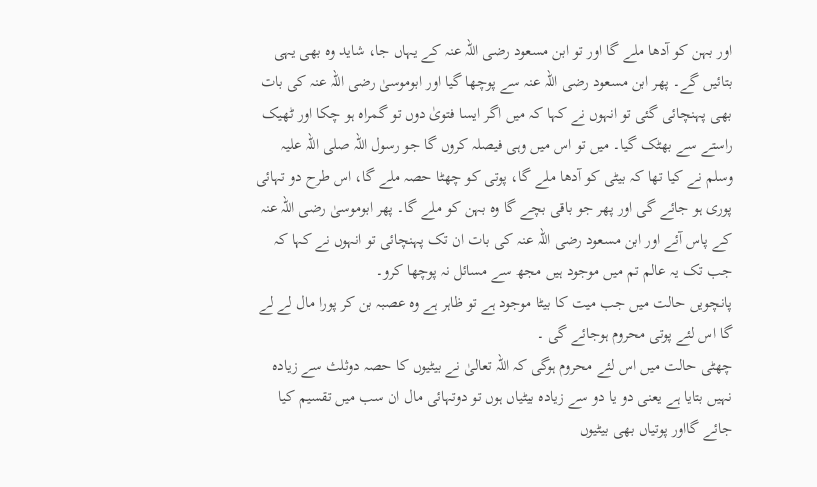اور بہن کو آدھا ملے گا اور تو ابن مسعود رضی اللہ عنہ کے یہاں جا، شاید وہ بھی یہی بتائیں گے۔ پھر ابن مسعود رضی اللہ عنہ سے پوچھا گیا اور ابوموسیٰ رضی اللہ عنہ کی بات بھی پہنچائی گئی تو انہوں نے کہا کہ میں اگر ایسا فتویٰ دوں تو گمراہ ہو چکا اور ٹھیک راستے سے بھٹک گیا۔ میں تو اس میں وہی فیصلہ کروں گا جو رسول اللہ صلی اللہ علیہ وسلم نے کیا تھا کہ بیٹی کو آدھا ملے گا، پوتی کو چھٹا حصہ ملے گا، اس طرح دو تہائی پوری ہو جائے گی اور پھر جو باقی بچے گا وہ بہن کو ملے گا۔ پھر ابوموسیٰ رضی اللہ عنہ کے پاس آئے اور ابن مسعود رضی اللہ عنہ کی بات ان تک پہنچائی تو انہوں نے کہا کہ جب تک یہ عالم تم میں موجود ہیں مجھ سے مسائل نہ پوچھا کرو۔
پانچویں حالت میں جب میت کا بیٹا موجود ہے تو ظاہر ہے وہ عصبہ بن کر پورا مال لے لے گا اس لئے پوتی محروم ہوجائے گی ۔
چھٹی حالت میں اس لئے محروم ہوگی کہ اللہ تعالیٰ نے بیٹیوں کا حصہ دوثلث سے زیادہ نہیں بتایا ہے یعنی دو یا دو سے زیادہ بیٹیاں ہوں تو دوتہائی مال ان سب میں تقسیم کیا جائے گااور پوتیاں بھی بیٹیوں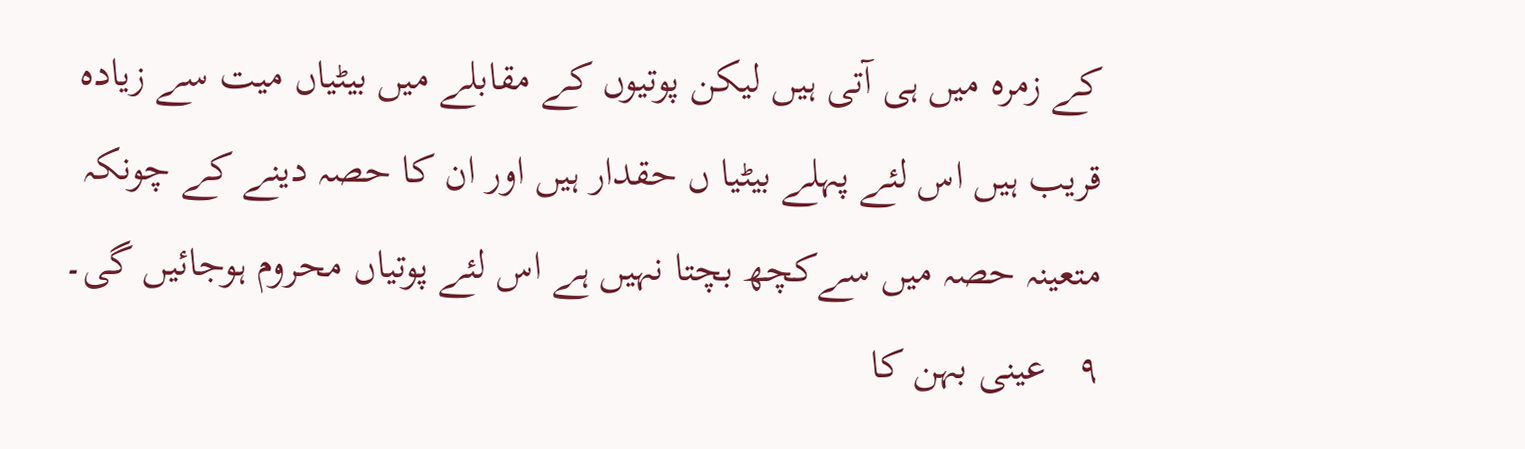کے زمرہ میں ہی آتی ہیں لیکن پوتیوں کے مقابلے میں بیٹیاں میت سے زیادہ قریب ہیں اس لئے پہلے بیٹیا ں حقدار ہیں اور ان کا حصہ دینے کے چونکہ متعینہ حصہ میں سےکچھ بچتا نہیں ہے اس لئے پوتیاں محروم ہوجائیں گی۔
٩   عینی بہن کا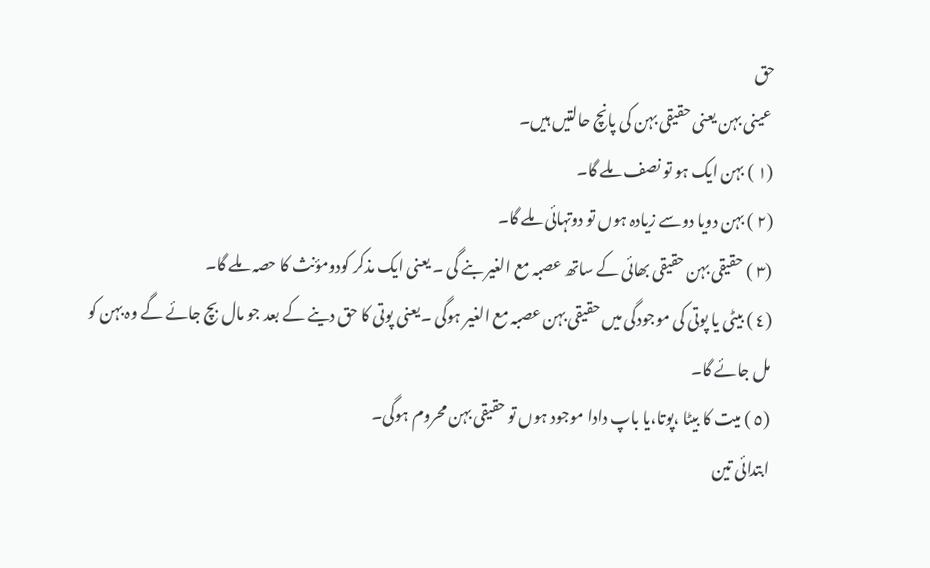حق
 عینی بہن یعنی حقیقی بہن کی پانچ حالتیں ہیں۔
(١ ) بہن ایک ہو تو نصف ملے گا۔
(٢ ) بہن دویا دوسے زیادہ ہوں تو دوتہائی ملے گا۔
(٣ ) حقیقی بہن حقیقی بھائی کے ساتھ عصبہ مع الغیر بنے گی ۔ یعنی ایک مذکر کودومؤنث کا حصہ ملے گا۔
(٤ ) بیٹی یا پوتی کی موجودگی میں حقیقی بہن عصبہ مع الغیر ہوگی ۔یعنی پوتی کا حق دینے کے بعد جو مال بچ جائے گے وہ بہن کو مل جائے گا۔
(٥ ) میت کا بیٹا ،پوتا،یا باپ دادا موجود ہوں تو حقیقی بہن محروم ہوگی۔
ابتدائی تین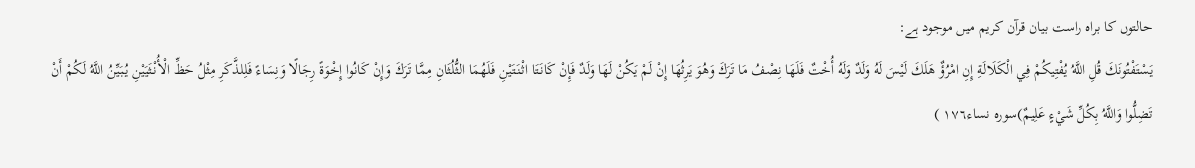حالتوں کا براہ راست بیان قرآن کریم میں موجود ہے:
يَسْتَفْتُونَكَ قُلِ اللَّهُ يُفْتِيكُمْ فِي الْكَلَالَةِ إِنِ امْرُؤٌ هَلَكَ لَيْسَ لَهُ وَلَدٌ وَلَهُ أُخْتٌ فَلَهَا نِصْفُ مَا تَرَكَ وَهُوَ يَرِثُهَا إِنْ لَمْ يَكُنْ لَهَا وَلَدٌ فَإِنْ كَانَتَا اثْنَتَيْنِ فَلَهُمَا الثُّلُثَانِ مِمَّا تَرَكَ وَإِنْ كَانُوا إِخْوَةً رِجَالًا وَنِسَاءً فَلِلذَّكَرِ مِثْلُ حَظِّ الْأُنْثَيَيْنِ يُبَيِّنُ اللَّهُ لَكُمْ أَنْ تَضِلُّوا وَاللَّهُ بِكُلِّ شَيْءٍ عَلِيمٌ)سورہ نساء١٧٦ )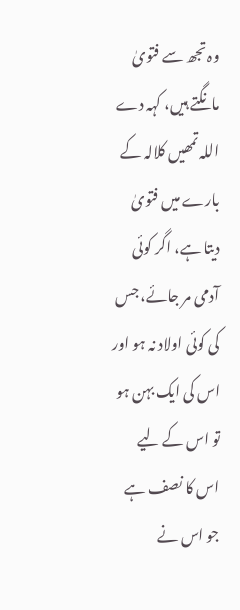وہ تجھ سے فتویٰ مانگتے ہیں، کہہ دے اللہ تمھیں کلالہ کے بارے میں فتویٰ دیتا ہے، اگر کوئی آدمی مر جائے، جس کی کوئی اولاد نہ ہو اور اس کی ایک بہن ہو تو اس کے لیے اس کا نصف ہے جو اس نے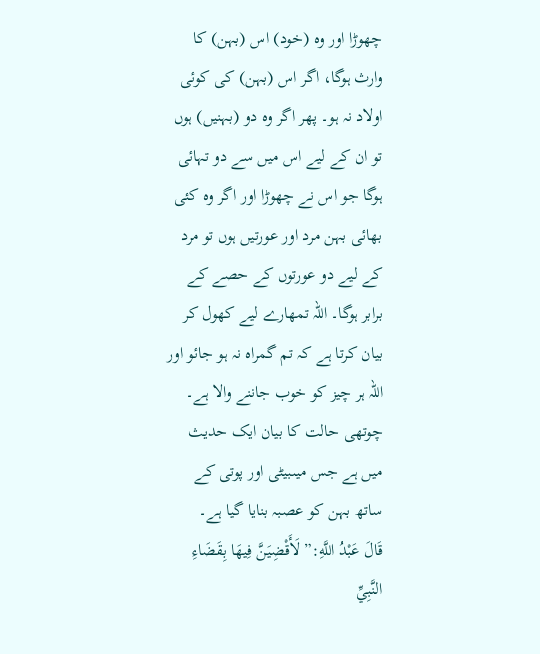چھوڑا اور وہ (خود) اس (بہن) کا وارث ہوگا، اگر اس (بہن) کی کوئی اولاد نہ ہو۔ پھر اگر وہ دو (بہنیں) ہوں تو ان کے لیے اس میں سے دو تہائی ہوگا جو اس نے چھوڑا اور اگر وہ کئی بھائی بہن مرد اور عورتیں ہوں تو مرد کے لیے دو عورتوں کے حصے کے برابر ہوگا۔ اللہ تمھارے لیے کھول کر بیان کرتا ہے کہ تم گمراہ نہ ہو جائو اور اللہ ہر چیز کو خوب جاننے والا ہے۔
چوتھی حالت کا بیان ایک حدیث میں ہے جس میںبیٹی اور پوتی کے ساتھ بہن کو عصبہ بنایا گیا ہے۔
قَالَ عَبْدُ اللَّهِ:” لَأَقْضِيَنَّ فِيهَا بِقَضَاءِ النَّبِيِّ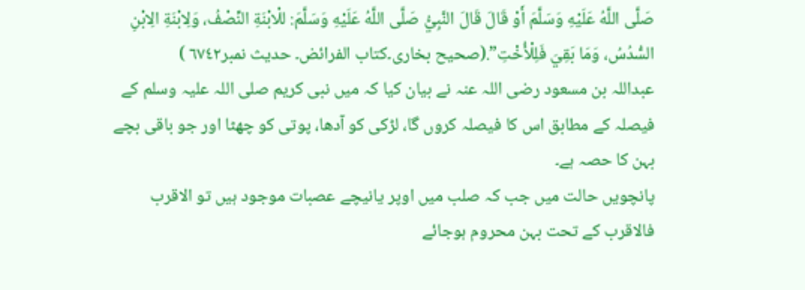صَلَّى اللَّهُ عَلَيْهِ وَسَلَّمَ أَوْ قَالَ قَالَ النَّبِيُّ صَلَّى اللَّهُ عَلَيْهِ وَسَلَّمَ: للْابْنَةِ النِّصْفُ، وَلِابْنَةِ الِابْنِ السُّدُسُ، وَمَا بَقِيَ فَلِلْأُخْتِ”.(صحیح بخاری۔کتاب الفرائض۔ حدیث نمبر٦٧٤٢ )
عبداللہ بن مسعود رضی اللہ عنہ نے بیان کیا کہ میں نبی کریم صلی اللہ علیہ وسلم کے فیصلہ کے مطابق اس کا فیصلہ کروں گا، لڑکی کو آدھا، پوتی کو چھٹا اور جو باقی بچے بہن کا حصہ ہے۔
پانچویں حالت میں جب کہ صلب میں اوپر یانیچے عصبات موجود ہیں تو الاقرب فالاقرب کے تحت بہن محروم ہوجائے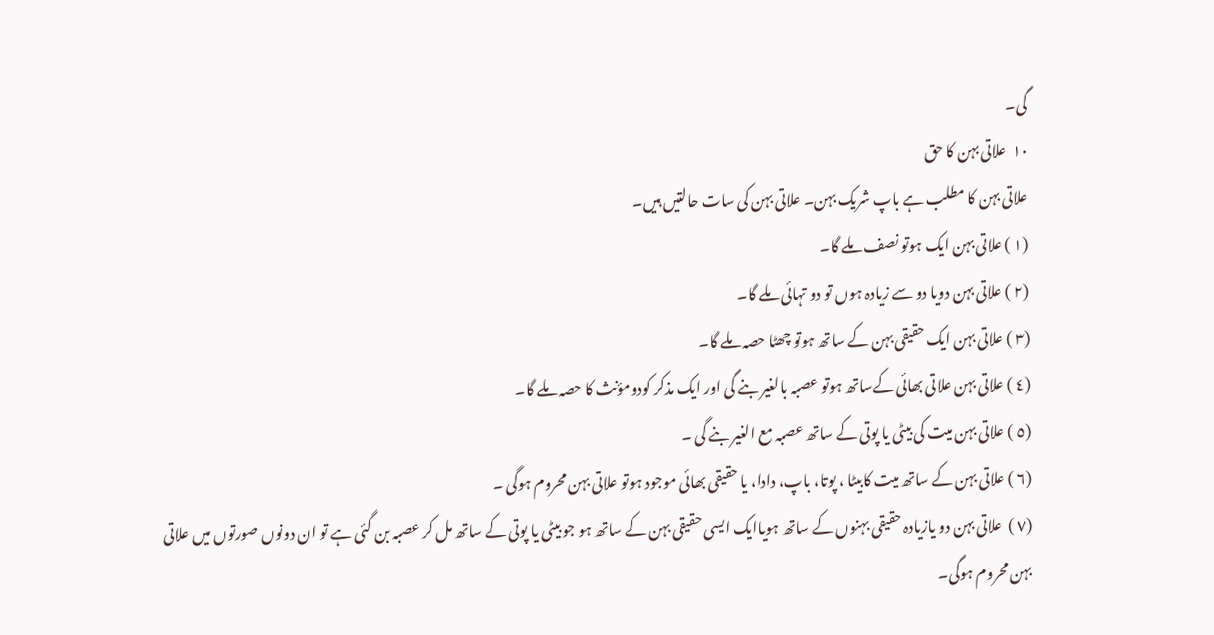گی۔
١٠  علاتی بہن کا حق
علاتی بہن کا مطلب ہے باپ شریک بہن۔ علاتی بہن کی سات حالتیں ہیں۔
(١ ) علاتی بہن ایک ہوتو نصف ملے گا۔
(٢ ) علاتی بہن دویا دو سے زیادہ ہوں تو دو تہائی ملے گا۔
(٣ ) علاتی بہن ایک حقیقی بہن کے ساتھ ہوتو چھٹا حصہ ملے گا۔
(٤ ) علاتی بہن علاتی بھائی کےساتھ ہوتو عصبہ بالغیر بنے گی اور ایک مذکر کودومؤنث کا حصہ ملے گا۔
(٥ ) علاتی بہن میت کی بیٹی یا پوتی کے ساتھ عصبہ مع الغیر بنے گی ۔
(٦ ) علاتی بہن کے ساتھ میت کابیٹا ، پوتا، باپ، دادا، یا حقیقی بھائی موجود ہوتو علاتی بہن محروم ہوگی ۔
(٧ )  علاتی بہن دو یازیادہ حقیقی بہنوں کے ساتھ ہویاایک ایسی حقیقی بہن کے ساتھ ہو جو بیٹی یا پوتی کے ساتھ مل کر عصبہ بن گئی ہے تو ان دونوں صورتوں میں علاتی بہن محروم ہوگی۔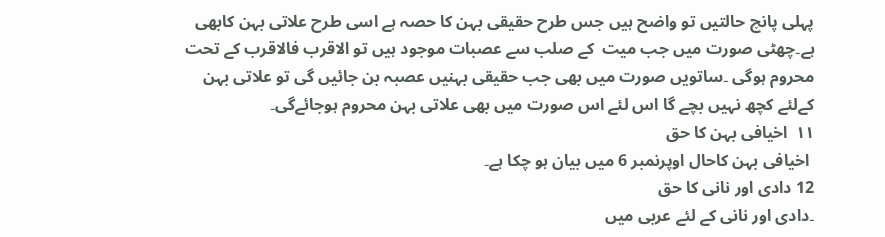پہلی پانچ حالتیں تو واضح ہیں جس طرح حقیقی بہن کا حصہ ہے اسی طرح علاتی بہن کابھی ہے۔چھٹی صورت میں جب میت  کے صلب سے عصبات موجود ہیں تو الاقرب فالاقرب کے تحت محروم ہوگی ۔ساتویں صورت میں بھی جب حقیقی بہنیں عصبہ بن جائیں گی تو علاتی بہن کےلئے کچھ نہیں بچے گا اس لئے اس صورت میں بھی علاتی بہن محروم ہوجائےگی۔
١١  اخیافی بہن کا حق
 اخیافی بہن کاحال اوپرنمبر 6 میں بیان ہو چکا ہے۔
12 دادی اور نانی کا حق
۔دادی اور نانی کے لئے عربی میں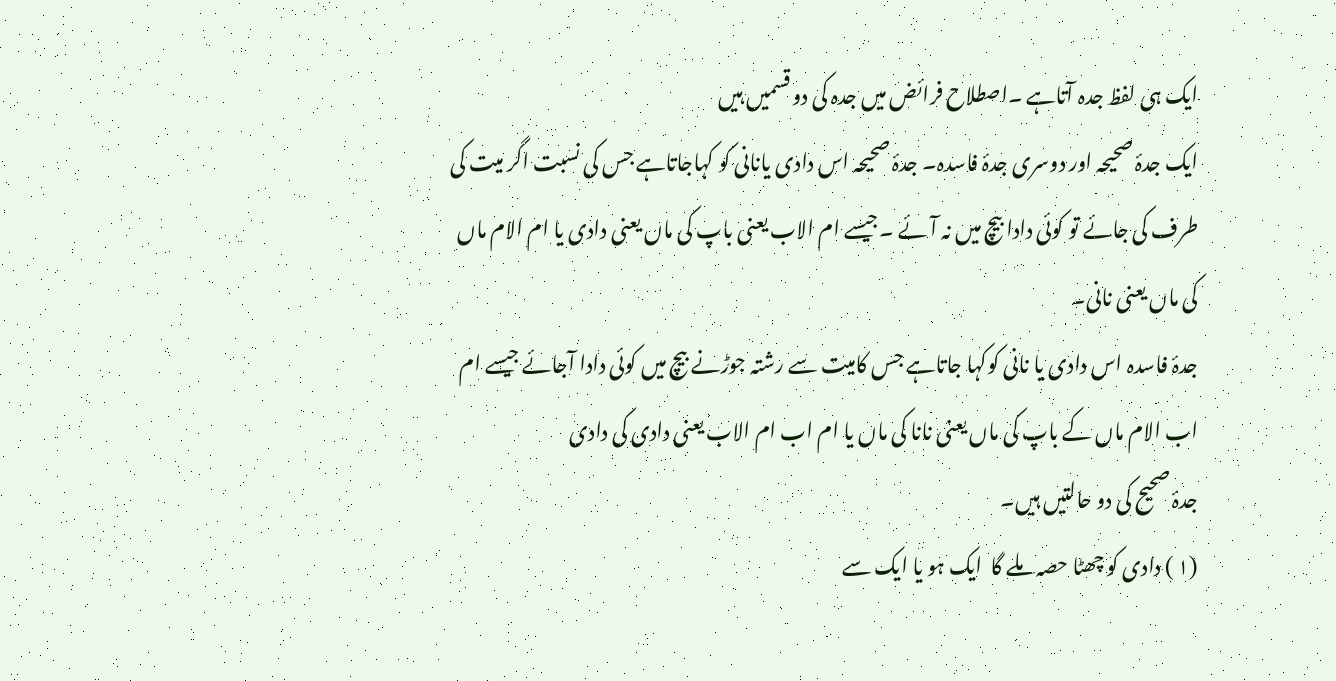ایک ہی لفظ جدہ آتاہے ۔اصطلاح فرائض میں جدہ کی دو قسمیں ہیں
ایک جدۂ صحیحہ اور دوسری جدۂ فاسدہ۔ جدۂ صحیحہ اس دادی یانانی کو کہاجاتاہے جس کی نسبت اگر میت کی طرف کی جائے تو کوئی دادا بیچ میں نہ آئے ۔جیسے ام الاب یعنی باپ کی ماں یعنی دادی یا ام الام ماں کی ماں یعنی نانی۔
جدۂ فاسدہ اس دادی یا نانی کوکہا جاتاہے جس کامیت سے رشتہ جوڑنے بیچ میں کوئی دادا آجائے جیسے ام اب الام ماں کے باپ کی ماں یعنی نانا کی ماں یا ام اب ام الاب یعنی دادی کی دادی
جدۂ صحیح کی دو حالتیں ہیں۔
(١ ) دادی کو چھٹا حصہ ملے گا  ایک ہو یا ایک سے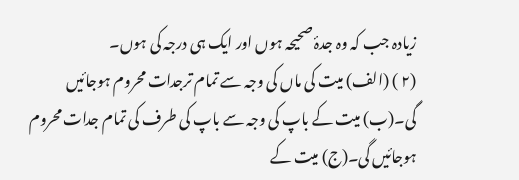زیادہ جب کہ وہ جدۂ صحیحہ ہوں اور ایک ہی درجہ کی ہوں۔
(٢ ) (الف) میت کی ماں کی وجہ سے تمام ترجدات محروم ہوجائیں گی۔(ب) میت کے باپ کی وجہ سے باپ کی طرف کی تمام جدات محروم ہوجائیں گی۔(ج) میت کے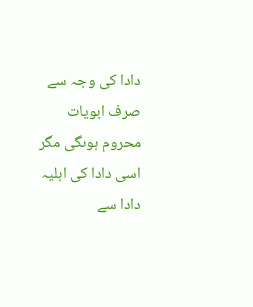دادا کی وجہ سے صرف ابویات محروم ہوںگی مگر اسی دادا کی اہلیہ دادا سے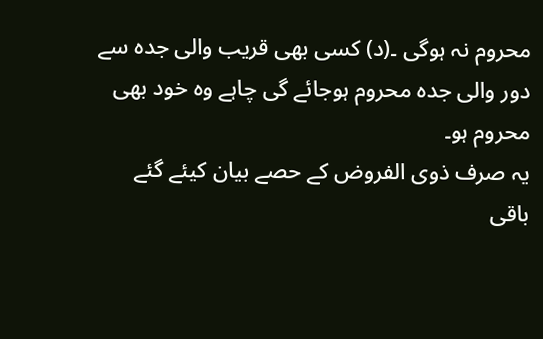محروم نہ ہوگی ۔(د) کسی بھی قریب والی جدہ سے دور والی جدہ محروم ہوجائے گی چاہے وہ خود بھی محروم ہو۔
یہ صرف ذوی الفروض کے حصے بیان کیئے گئے باقی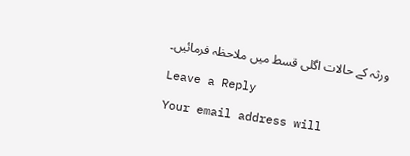ورثہ کے حالات اگلی قسط میں ملاحظہ فرمائیں۔

Leave a Reply

Your email address will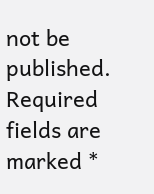not be published. Required fields are marked *